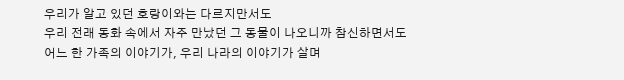우리가 알고 있던 호랑이와는 다르지만서도
우리 전래 동화 속에서 자주 만났던 그 동물이 나오니까 참신하면서도
어느 한 가족의 이야기가, 우리 나라의 이야기가 살며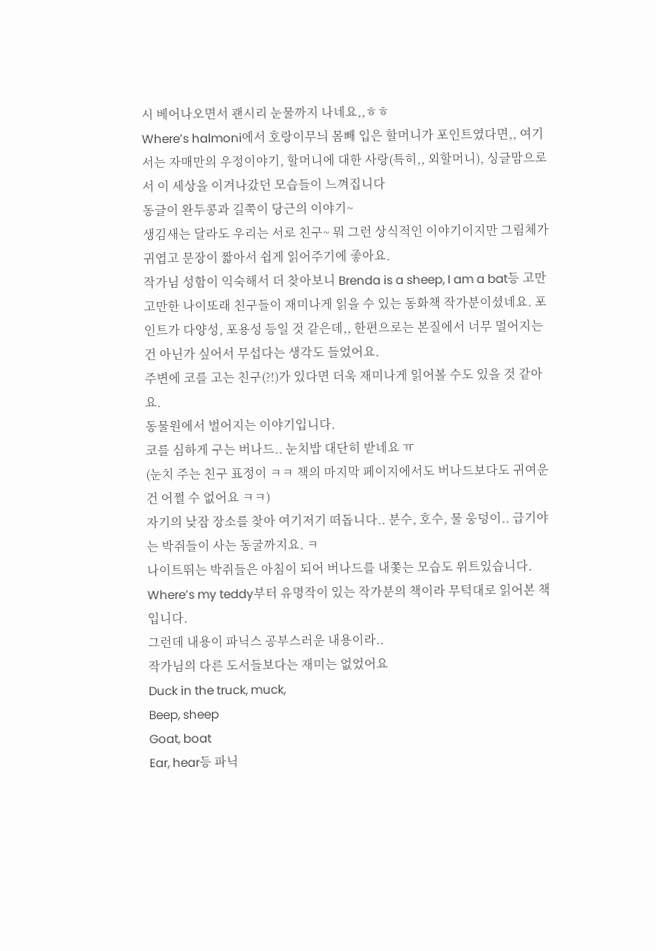시 베어나오면서 괜시리 눈물까지 나네요,,ㅎㅎ
Where’s halmoni에서 호랑이무늬 몸빼 입은 할머니가 포인트였다면,, 여기서는 자매만의 우정이야기, 할머니에 대한 사랑(특히,, 외할머니), 싱글맘으로서 이 세상을 이겨나갔던 모습들이 느껴집니다
동글이 완두콩과 길쭉이 당근의 이야기~
생김새는 달라도 우리는 서로 친구~ 뭐 그런 상식적인 이야기이지만 그림체가 귀엽고 문장이 짧아서 쉽게 읽어주기에 좋아요.
작가님 성함이 익숙해서 더 찾아보니 Brenda is a sheep, I am a bat등 고만 고만한 나이또래 친구들이 재미나게 읽을 수 있는 동화책 작가분이셨네요. 포인트가 다양성, 포용성 등일 것 같은데,, 한편으로는 본질에서 너무 멀어지는 건 아닌가 싶어서 무섭다는 생각도 들었어요.
주변에 코를 고는 친구(?!)가 있다면 더욱 재미나게 읽어볼 수도 있을 것 같아요.
동물원에서 벌어지는 이야기입니다.
코를 심하게 구는 버나드.. 눈치밥 대단히 받네요 ㅠ
(눈치 주는 친구 표정이 ㅋㅋ 책의 마지막 페이지에서도 버나드보다도 귀여운건 어쩔 수 없어요 ㅋㅋ)
자기의 낮잠 장소를 찾아 여기저기 떠돕니다.. 분수, 호수, 물 웅덩이.. 급기야는 박쥐들이 사는 동굴까지요. ㅋ
나이트뛰는 박쥐들은 아침이 되어 버나드를 내쫓는 모습도 위트있습니다.
Where’s my teddy부터 유명작이 있는 작가분의 책이라 무턱대로 읽어본 책입니다.
그런데 내용이 파닉스 공부스러운 내용이라..
작가님의 다른 도서들보다는 재미는 없었어요
Duck in the truck, muck,
Beep, sheep
Goat, boat
Ear, hear등 파닉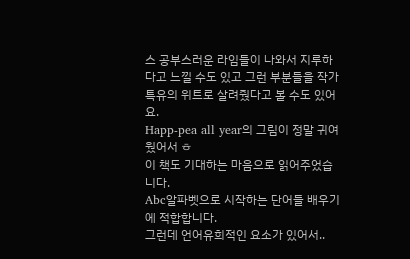스 공부스러운 라임들이 나와서 지루하다고 느낄 수도 있고 그런 부분들을 작가 특유의 위트로 살려줬다고 볼 수도 있어요.
Happ-pea all year의 그림이 정말 귀여웠어서 ㅎ
이 책도 기대하는 마음으로 읽어주었습니다.
Abc알파벳으로 시작하는 단어들 배우기에 적합합니다.
그런데 언어유희적인 요소가 있어서..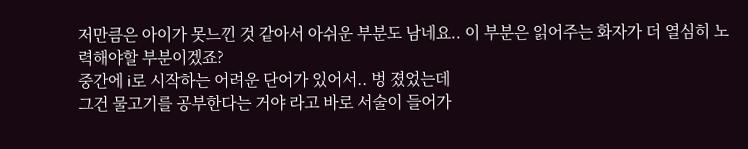저만큼은 아이가 못느낀 것 같아서 아쉬운 부분도 남네요.. 이 부분은 읽어주는 화자가 더 열심히 노력해야할 부분이겠죠?
중간에 i로 시작하는 어려운 단어가 있어서.. 벙 졌었는데
그건 물고기를 공부한다는 거야 라고 바로 서술이 들어가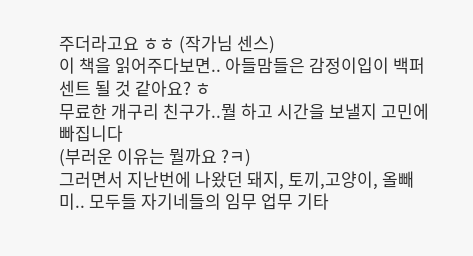주더라고요 ㅎㅎ (작가님 센스)
이 책을 읽어주다보면.. 아들맘들은 감정이입이 백퍼센트 될 것 같아요? ㅎ
무료한 개구리 친구가..뭘 하고 시간을 보낼지 고민에 빠집니다
(부러운 이유는 뭘까요 ?ㅋ)
그러면서 지난번에 나왔던 돼지, 토끼,고양이, 올빼미.. 모두들 자기네들의 임무 업무 기타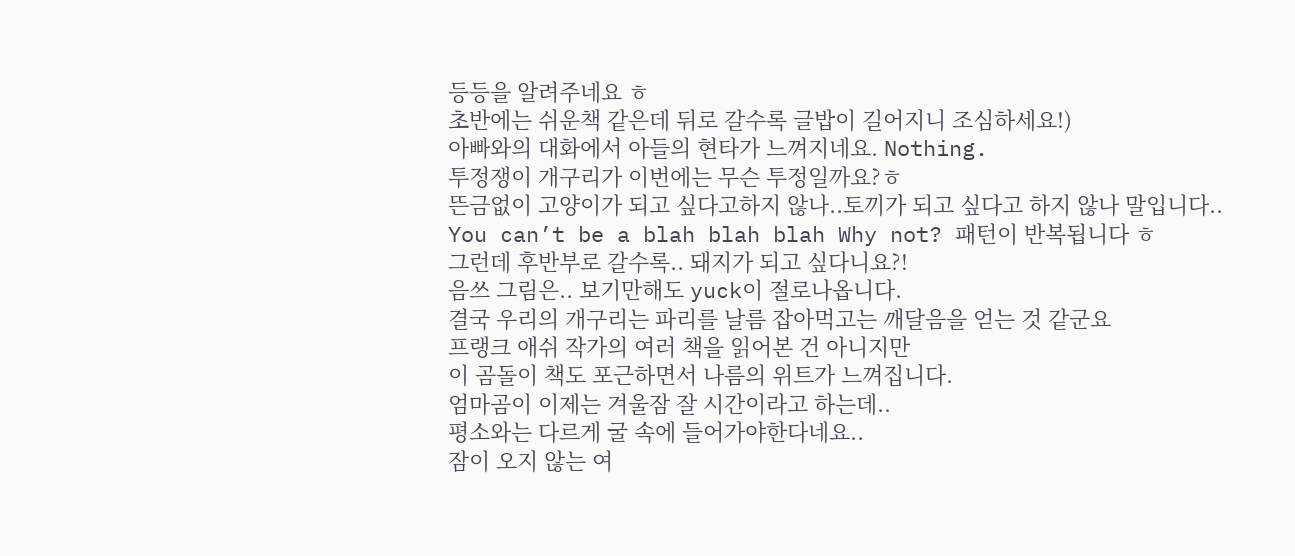등등을 알려주네요 ㅎ
초반에는 쉬운책 같은데 뒤로 갈수록 글밥이 길어지니 조심하세요!)
아빠와의 대화에서 아들의 현타가 느껴지네요. Nothing.
투정쟁이 개구리가 이번에는 무슨 투정일까요?ㅎ
뜬금없이 고양이가 되고 싶다고하지 않나..토끼가 되고 싶다고 하지 않나 말입니다..
You can’t be a blah blah blah Why not? 패턴이 반복됩니다 ㅎ
그런데 후반부로 갈수록.. 돼지가 되고 싶다니요?!
음쓰 그림은.. 보기만해도 yuck이 절로나옵니다.
결국 우리의 개구리는 파리를 날름 잡아먹고는 깨달음을 얻는 것 같군요
프랭크 애쉬 작가의 여러 책을 읽어본 건 아니지만
이 곰돌이 책도 포근하면서 나름의 위트가 느껴집니다.
엄마곰이 이제는 겨울잠 잘 시간이라고 하는데..
평소와는 다르게 굴 속에 들어가야한다네요..
잠이 오지 않는 여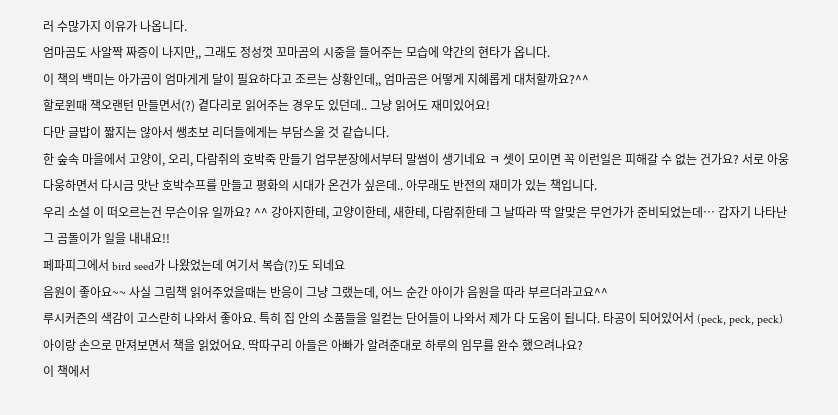러 수많가지 이유가 나옵니다.
엄마곰도 사알짝 짜증이 나지만,, 그래도 정성껏 꼬마곰의 시중을 들어주는 모습에 약간의 현타가 옵니다.
이 책의 백미는 아가곰이 엄마게게 달이 필요하다고 조르는 상황인데,, 엄마곰은 어떻게 지혜롭게 대처할까요?^^
할로윈때 잭오랜턴 만들면서(?) 곁다리로 읽어주는 경우도 있던데.. 그냥 읽어도 재미있어요!
다만 글밥이 짧지는 않아서 쌩초보 리더들에게는 부담스울 것 같습니다.
한 숲속 마을에서 고양이, 오리, 다람쥐의 호박죽 만들기 업무분장에서부터 말썸이 생기네요 ㅋ 셋이 모이면 꼭 이런일은 피해갈 수 없는 건가요? 서로 아웅다웅하면서 다시금 맛난 호박수프를 만들고 평화의 시대가 온건가 싶은데.. 아무래도 반전의 재미가 있는 책입니다.
우리 소설 이 떠오르는건 무슨이유 일까요? ^^ 강아지한테, 고양이한테, 새한테, 다람쥐한테 그 날따라 딱 알맞은 무언가가 준비되었는데… 갑자기 나타난 그 곰돌이가 일을 내내요!!
페파피그에서 bird seed가 나왔었는데 여기서 복습(?)도 되네요
음원이 좋아요~~ 사실 그림책 읽어주었을때는 반응이 그냥 그랬는데, 어느 순간 아이가 음원을 따라 부르더라고요^^
루시커즌의 색감이 고스란히 나와서 좋아요. 특히 집 안의 소품들을 일컫는 단어들이 나와서 제가 다 도움이 됩니다. 타공이 되어있어서 (peck, peck, peck) 아이랑 손으로 만져보면서 책을 읽었어요. 딱따구리 아들은 아빠가 알려준대로 하루의 임무를 완수 했으려나요?
이 책에서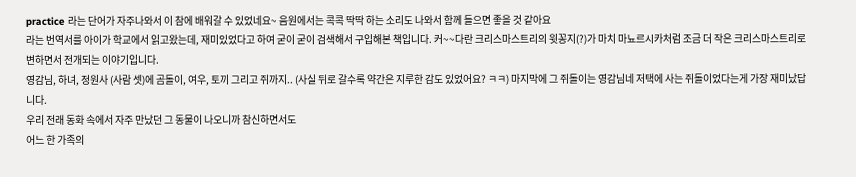practice 라는 단어가 자주나와서 이 참에 배워갈 수 있었네요~ 음원에서는 콕콕 딱딱 하는 소리도 나와서 함께 들으면 좋을 것 같아요
라는 번역서를 아이가 학교에서 읽고왔는데, 재미있었다고 하여 굳이 굳이 검색해서 구입해본 책입니다. 커~~다란 크리스마스트리의 윗꽁지(?)가 마치 마뇨르시카처럼 조금 더 작은 크리스마스트리로 변하면서 전개되는 이야기입니다.
영감님, 하녀, 정원사 (사람 셋)에 곰돌이, 여우, 토끼 그리고 쥐까지.. (사실 뒤로 갈수록 약간은 지루한 감도 있었어요? ㅋㅋ) 마지막에 그 쥐돌이는 영감님네 저택에 사는 쥐돌이었다는게 가장 재미났답니다.
우리 전래 동화 속에서 자주 만났던 그 동물이 나오니까 참신하면서도
어느 한 가족의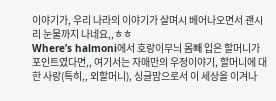이야기가, 우리 나라의 이야기가 살며시 베어나오면서 괜시리 눈물까지 나네요,,ㅎㅎ
Where’s halmoni에서 호랑이무늬 몸빼 입은 할머니가 포인트였다면,, 여기서는 자매만의 우정이야기, 할머니에 대한 사랑(특히,, 외할머니), 싱글맘으로서 이 세상을 이겨나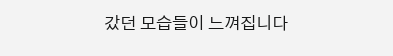갔던 모습들이 느껴집니다